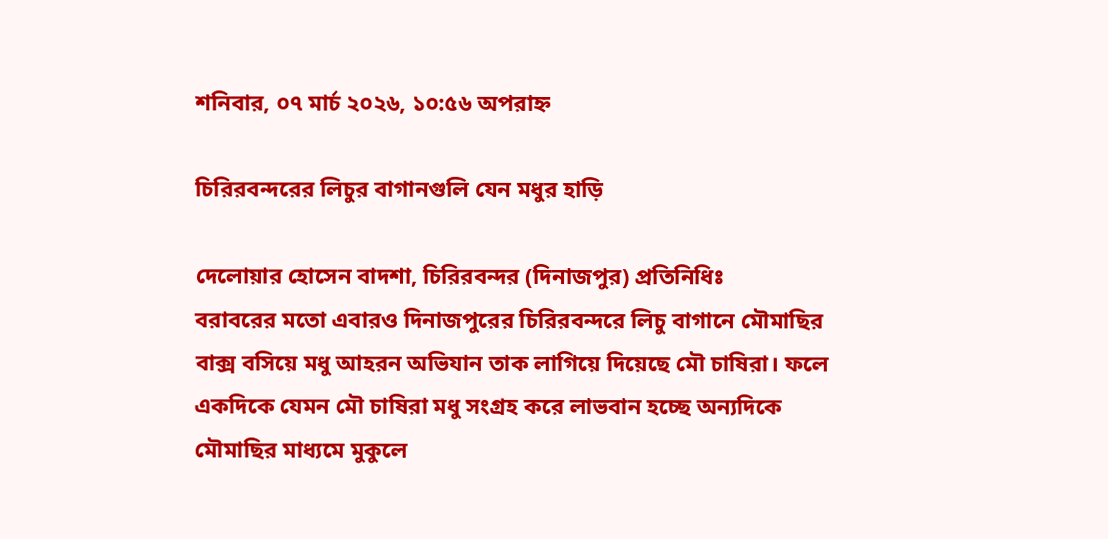শনিবার, ০৭ মার্চ ২০২৬, ১০:৫৬ অপরাহ্ন

চিরিরবন্দরের লিচুর বাগানগুলি যেন মধুর হাড়ি

দেলোয়ার হোসেন বাদশা, চিরিরবন্দর (দিনাজপুর) প্রতিনিধিঃ
বরাবরের মতো এবারও দিনাজপুরের চিরিরবন্দরে লিচু বাগানে মৌমাছির বাক্স বসিয়ে মধু আহরন অভিযান তাক লাগিয়ে দিয়েছে মৌ চাষিরা। ফলে একদিকে যেমন মৌ চাষিরা মধু সংগ্রহ করে লাভবান হচ্ছে অন্যদিকে মৌমাছির মাধ্যমে মুকুলে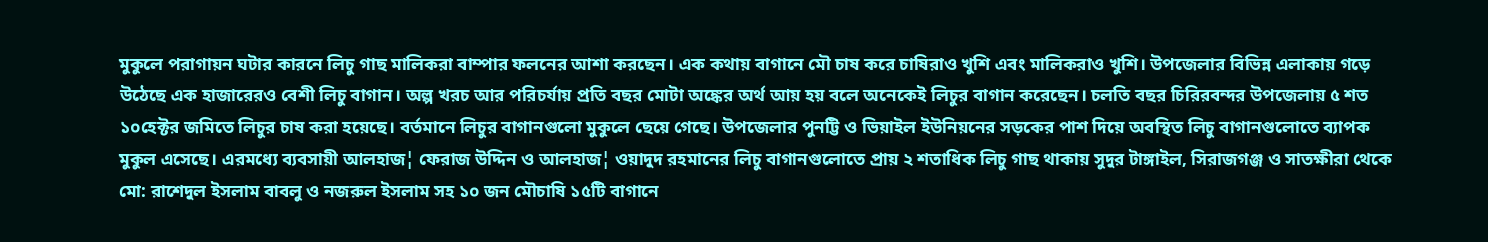মুকুলে পরাগায়ন ঘটার কারনে লিচু গাছ মালিকরা বাম্পার ফলনের আশা করছেন। এক কথায় বাগানে মৌ চাষ করে চাষিরাও খুশি এবং মালিকরাও খুশি। উপজেলার বিভিন্ন এলাকায় গড়ে উঠেছে এক হাজারেরও বেশী লিচু বাগান। অল্প খরচ আর পরিচর্যায় প্রতি বছর মোটা অঙ্কের অর্থ আয় হয় বলে অনেকেই লিচুর বাগান করেছেন। চলতি বছর চিরিরবন্দর উপজেলায় ৫ শত ১০হেক্টর জমিতে লিচুর চাষ করা হয়েছে। বর্তমানে লিচুর বাগানগুলো মুকুলে ছেয়ে গেছে। উপজেলার পুনট্টি ও ভিয়াইল ইউনিয়নের সড়কের পাশ দিয়ে অবস্থিত লিচু বাগানগুলোতে ব্যাপক মুকুল এসেছে। এরমধ্যে ব্যবসায়ী আলহাজ¦ ফেরাজ উদ্দিন ও আলহাজ¦ ওয়াদুদ রহমানের লিচু বাগানগুলোতে প্রায় ২ শতাধিক লিচু গাছ থাকায় সুদুর টাঙ্গাইল, সিরাজগঞ্জ ও সাতক্ষীরা থেকে মো: রাশেদুল ইসলাম বাবলু ও নজরুল ইসলাম সহ ১০ জন মৌচাষি ১৫টি বাগানে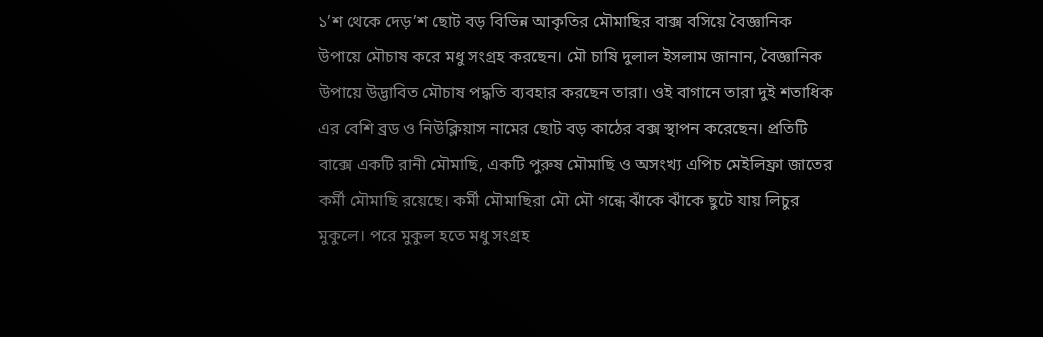১’শ থেকে দেড়’শ ছোট বড় বিভিন্ন আকৃতির মৌমাছির বাক্স বসিয়ে বৈজ্ঞানিক উপায়ে মৌচাষ করে মধু সংগ্রহ করছেন। মৌ চাষি দুলাল ইসলাম জানান, বৈজ্ঞানিক উপায়ে উদ্ভাবিত মৌচাষ পদ্ধতি ব্যবহার করছেন তারা। ওই বাগানে তারা দুই শতাধিক এর বেশি ব্রড ও নিউক্লিয়াস নামের ছোট বড় কাঠের বক্স স্থাপন করেছেন। প্রতিটি বাক্সে একটি রানী মৌমাছি, একটি পুরুষ মৌমাছি ও অসংখ্য এপিচ মেইলিফ্রা জাতের কর্মী মৌমাছি রয়েছে। কর্মী মৌমাছিরা মৌ মৌ গন্ধে ঝাঁকে ঝাঁকে ছুটে যায় লিচুর মুকুলে। পরে মুকুল হতে মধু সংগ্রহ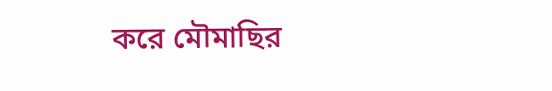করে মৌমাছির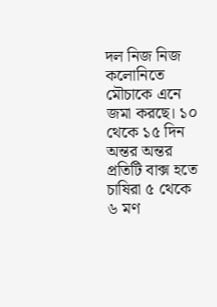দল নিজ নিজ কলোনিতে মৌচাকে এনে জমা করছে। ১০ থেকে ১৫ দিন অন্তর অন্তর প্রতিটি বাক্স হতে চাষিরা ৫ থেকে ৬ মণ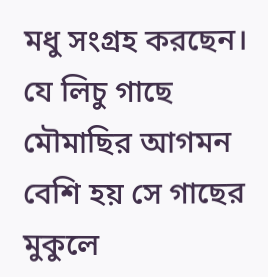মধু সংগ্রহ করছেন। যে লিচু গাছে মৌমাছির আগমন বেশি হয় সে গাছের মুকুলে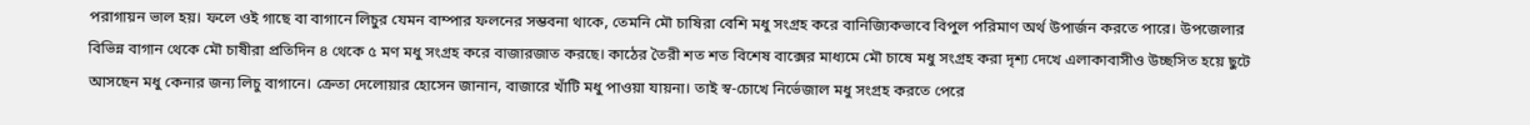পরাগায়ন ভাল হয়। ফলে ওই গাছে বা বাগানে লিচুর যেমন বাম্পার ফলনের সম্ভবনা থাকে, তেমনি মৌ চাষিরা বেশি মধু সংগ্রহ করে বানিজ্যিকভাবে বিপুল পরিমাণ অর্থ উপার্জন করতে পারে। উপজেলার বিভিন্ন বাগান থেকে মৌ চাষীরা প্রতিদিন ৪ থেকে ৫ মণ মধু সংগ্রহ করে বাজারজাত করছে। কাঠের তৈরী শত শত বিশেষ বাক্সের মাধ্যমে মৌ চাষে মধু সংগ্রহ করা দৃশ্য দেখে এলাকাবাসীও উচ্ছসিত হয়ে ছুটে আসছেন মধু কেনার জন্য লিচু বাগানে। ক্রেতা দেলোয়ার হোসেন জানান, বাজারে খাঁটি মধু পাওয়া যায়না। তাই স্ব-চোখে নির্ভেজাল মধু সংগ্রহ করতে পেরে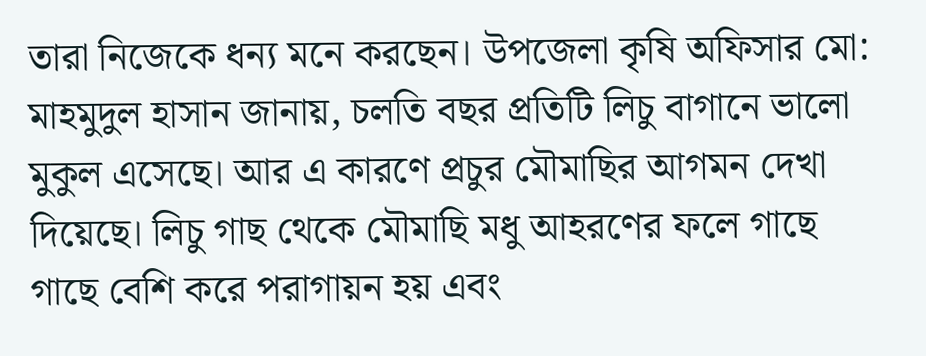তারা নিজেকে ধন্য মনে করছেন। উপজেলা কৃষি অফিসার মো: মাহমুদুল হাসান জানায়, চলতি বছর প্রতিটি লিচু বাগানে ভালো মুকুল এসেছে। আর এ কারণে প্রচুর মৌমাছির আগমন দেখা দিয়েছে। লিচু গাছ থেকে মৌমাছি মধু আহরণের ফলে গাছে গাছে বেশি করে পরাগায়ন হয় এবং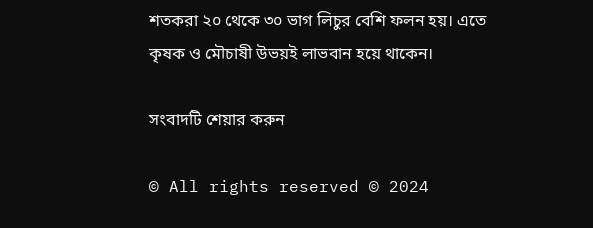শতকরা ২০ থেকে ৩০ ভাগ লিচুর বেশি ফলন হয়। এতে কৃষক ও মৌচাষী উভয়ই লাভবান হয়ে থাকেন।

সংবাদটি শেয়ার করুন

© All rights reserved © 2024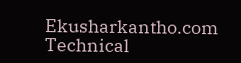Ekusharkantho.com
Technical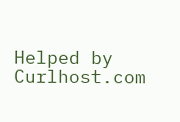Helped by Curlhost.com